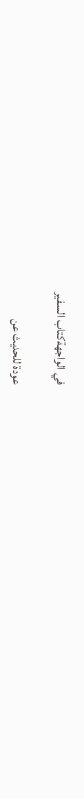في الواجهةكتاب السفير

عودة للحديث عن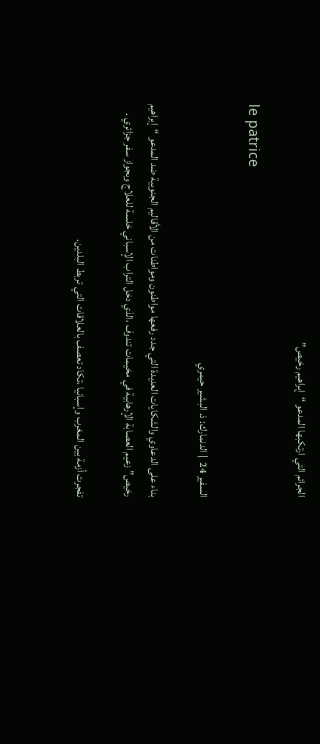الجرائم التي ارتكبها المدعو “إبراهيم رخيص”

le patrice

السفير 24  | الدنمارك: ذ. البشير حيمري

بناء على الدعاوي والشكايات العديدة التي جدد رفعها مواطنون ومواطنات من الأقاليم الجنوبية ضد المدعو “إبراهيم رخيص” زعيم العصابة الإرهابية في مخيمات تندوف ،الذي دخل التراب الإسباني خلسة للعلاج وبجواز سفر جزائري .

تفجرت أزمة بين المغرب وإسبانيا ،تكاد تعصف بالعلاقات التي تربط البلدين.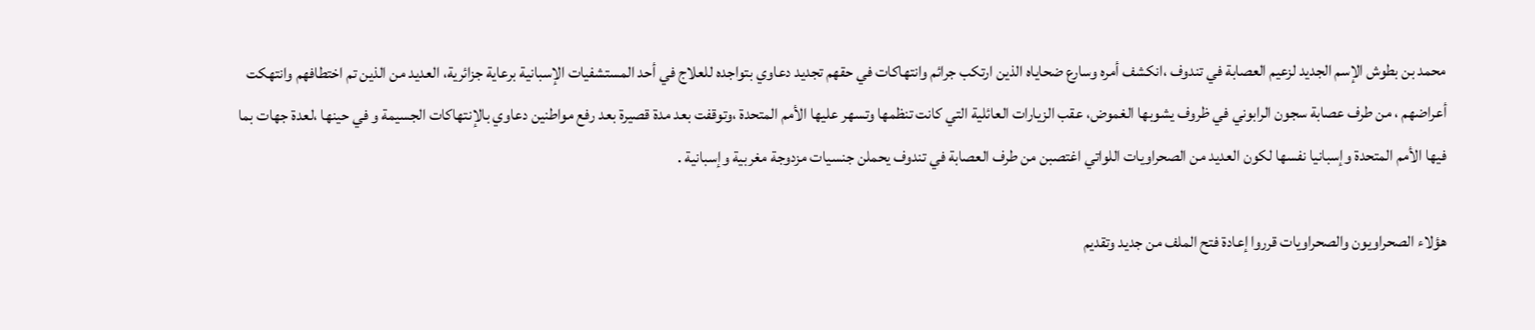محمد بن بطوش الإسم الجديد لزعيم العصابة في تندوف ،انكشف أمره وسارع ضحاياه الذين ارتكب جرائم وانتهاكات في حقهم تجديد دعاوي بتواجده للعلاج في أحد المستشفيات الإسبانية برعاية جزائرية، العديد من الذين تم اختطافهم وانتهكت أعراضهم ، من طرف عصابة سجون الرابوني في ظروف يشوبها الغموض، عقب الزيارات العائلية التي كانت تنظمها وتسهر عليها الأمم المتحدة ،وتوقفت بعد مدة قصيرة بعد رفع مواطنين دعاوي بالإنتهاكات الجسيمة و في حينها ،لعدة جهات بما فيها الأمم المتحدة وإسبانيا نفسها لكون العديد من الصحراويات اللواتي اغتصبن من طرف العصابة في تندوف يحملن جنسيات مزدوجة مغربية وإسبانية .

هؤلاء الصحراويون والصحراويات قرروا إعادة فتح الملف من جديد وتقديم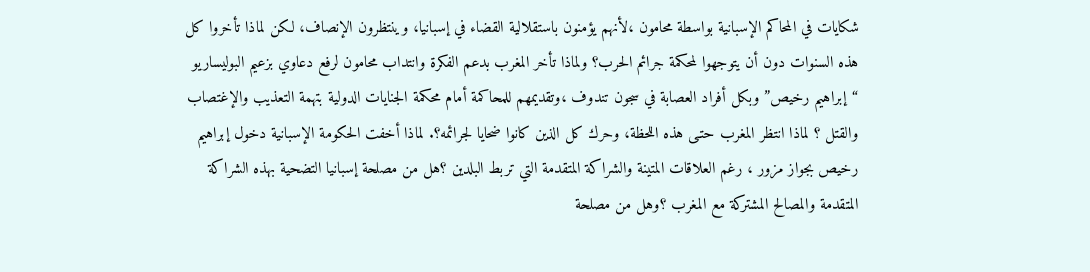شكايات في المحاكم الإسبانية بواسطة محامون ،لأنهم يؤمنون باستقلالية القضاء في إسبانيا، وينتظرون الإنصاف، لكن لماذا تأخروا كل هذه السنوات دون أن يتوجهوا لمحكمة جرائم الحرب؟ ولماذا تأخر المغرب بدعم الفكرة وانتداب محامون لرفع دعاوي بزعيم البوليساريو “إبراهيم رخيص” وبكل أفراد العصابة في سجون تندوف ،وتقديمهم للمحاكمة أمام محكمة الجنايات الدولية بتهمة التعذيب والإغتصاب والقتل ؟ لماذا انتظر المغرب حتـى هذه اللحظة، وحرك كل الذين كانوا ضحايا لجرائمه؟. لماذا أخفت الحكومة الإسبانية دخول إبراهيم رخيص بجواز مزور ، رغم العلاقات المتينة والشراكة المتقدمة التي تربط البلدين ؟هل من مصلحة إسبانيا التضحية بهذه الشراكة المتقدمة والمصالح المشتركة مع المغرب ؟وهل من مصلحة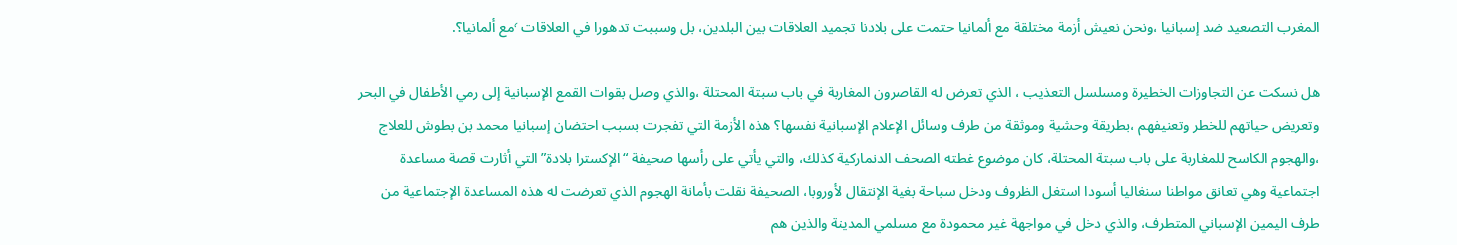المغرب التصعيد ضد إسبانيا ،ونحن نعيش أزمة مختلقة مع ألمانيا حتمت على بلادنا تجميد العلاقات بين البلدين، بل وسببت تدهورا في العلاقات ٬مع ألمانيا؟.

هل نسكت عن التجاوزات الخطيرة ومسلسل التعذيب ، الذي تعرض له القاصرون المغاربة في باب سبتة المحتلة ،والذي وصل بقوات القمع الإسبانية إلى رمي الأطفال في البحر وتعريض حياتهم للخطر وتعنيفهم ،بطريقة وحشية وموثقة من طرف وسائل الإعلام الإسبانية نفسها؟ هذه الأزمة التي تفجرت بسبب احتضان إسبانيا محمد بن بطوش للعلاج ،والهجوم الكاسح للمغاربة على باب سبتة المحتلة، كان موضوع غطته الصحف الدنماركية كذلك، والتي يأتي على رأسها صحيفة “الإكسترا بلادة” التي أثارت قصة مساعدة اجتماعية وهي تعانق مواطنا سنغاليا أسودا استغل الظروف ودخل سباحة بغية الإنتقال لأوروبا، الصحيفة نقلت بأمانة الهجوم الذي تعرضت له هذه المساعدة الإجتماعية من طرف اليمين الإسباني المتطرف، والذي دخل في مواجهة غير محمودة مع مسلمي المدينة والذين هم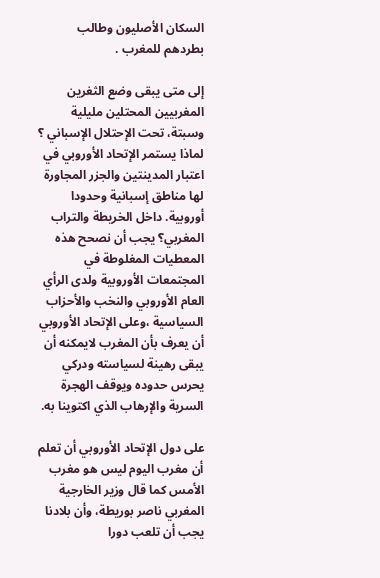السكان الأصليون وطالب بطردهم للمغرب .

إلى متى يبقى وضع الثغرين المغربيين المحتلين مليلية وسبتة، تحت الإحتلال الإسباني ؟ لماذا يستمر الإتحاد الأوروبي في اعتبار المدينتين والجزر المجاورة لها مناطق إسبانية وحدودا أوروبية. داخل الخريطة والتراب المغربي؟ يجب أن نصحح هذه المعطيات المغلوطة في المجتمعات الأوروبية ولدى الرأي العام الأوروبي والنخب والأحزاب السياسية ،وعلى الإتحاد الأوروبي أن يعرف بأن المغرب لايمكنه أن يبقى رهينة لسياسته ودركي يحرس حدوده ويوقف الهجرة السرية والإرهاب الذي اكتوينا به.

على دول الإتحاد الأوروبي أن تعلم أن مغرب اليوم ليس هو مغرب الأمس كما قال وزير الخارجية المغربي ناصر بوريطة، وأن بلادنا يجب أن تلعب دورا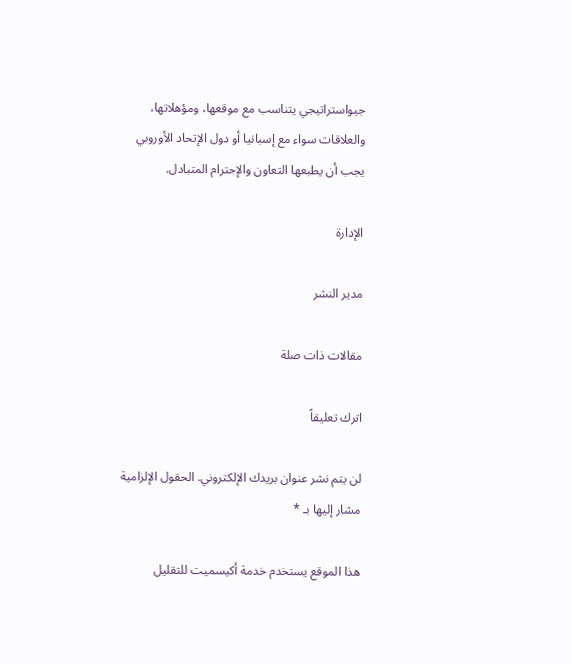جيواستراتيجي يتناسب مع موقعها، ومؤهلاتها، والعلاقات سواء مع إسبانيا أو دول الإتحاد الأوروبي يجب أن يطبعها التعاون والإحترام المتبادل.

الإدارة

مدير النشر

مقالات ذات صلة

اترك تعليقاً

لن يتم نشر عنوان بريدك الإلكتروني. الحقول الإلزامية مشار إليها بـ *

هذا الموقع يستخدم خدمة أكيسميت للتقليل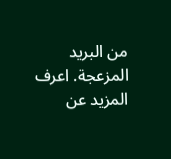من البريد المزعجة. اعرف المزيد عن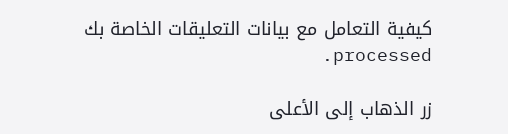كيفية التعامل مع بيانات التعليقات الخاصة بك processed.

زر الذهاب إلى الأعلى